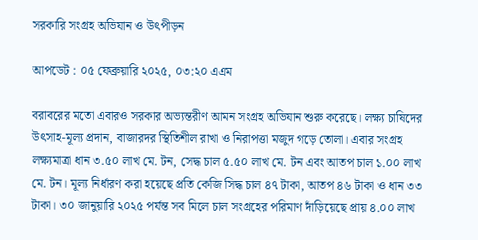সরকারি সংগ্রহ অভিযান ও উৎপীড়ন

আপডেট : ০৫ ফেব্রুয়ারি ২০২৫, ০৩:২০ এএম

বরাবরের মতো এবারও সরকার অভ্যন্তরীণ আমন সংগ্রহ অভিযান শুরু করেছে। লক্ষ্য চাষিদের উৎসাহ-মূল্য প্রদান, বাজারদর স্থিতিশীল রাখা ও নিরাপত্তা মজুদ গড়ে তোলা। এবার সংগ্রহ লক্ষ্যমাত্রা ধান ৩.৫০ লাখ মে. টন, সেদ্ধ চাল ৫.৫০ লাখ মে. টন এবং আতপ চাল ১.০০ লাখ মে. টন। মূল্য নির্ধারণ করা হয়েছে প্রতি কেজি সিদ্ধ চাল ৪৭ টাকা, আতপ ৪৬ টাকা ও ধান ৩৩ টাকা। ৩০ জানুয়ারি ২০২৫ পর্যন্ত সব মিলে চাল সংগ্রহের পরিমাণ দাঁড়িয়েছে প্রায় ৪.০০ লাখ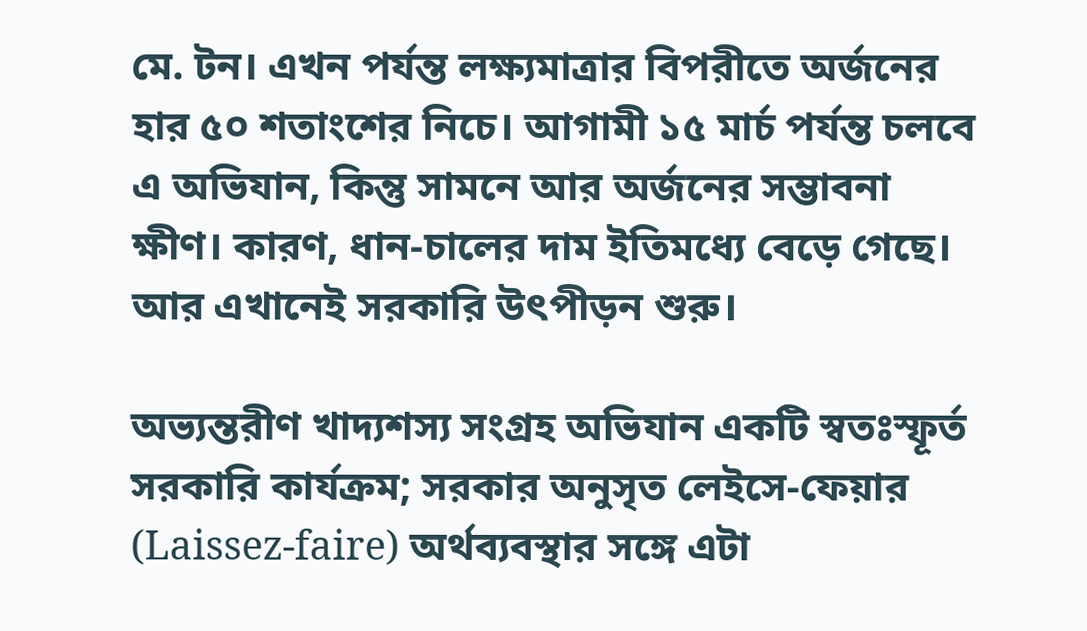মে. টন। এখন পর্যন্ত লক্ষ্যমাত্রার বিপরীতে অর্জনের হার ৫০ শতাংশের নিচে। আগামী ১৫ মার্চ পর্যন্ত চলবে এ অভিযান, কিন্তু সামনে আর অর্জনের সম্ভাবনা ক্ষীণ। কারণ, ধান-চালের দাম ইতিমধ্যে বেড়ে গেছে। আর এখানেই সরকারি উৎপীড়ন শুরু।

অভ্যন্তরীণ খাদ্যশস্য সংগ্রহ অভিযান একটি স্বতঃস্ফূর্ত সরকারি কার্যক্রম; সরকার অনুসৃত লেইসে-ফেয়ার (Laissez-faire) অর্থব্যবস্থার সঙ্গে এটা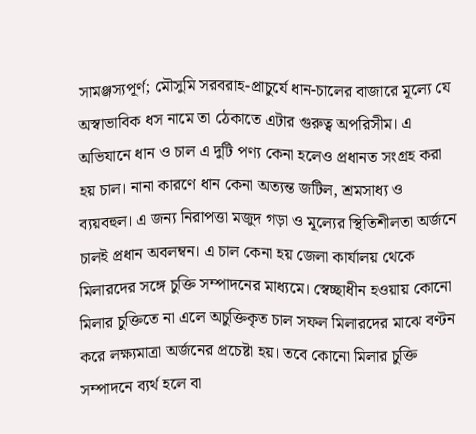সামঞ্জস্যপূর্ণ; মৌসুমি সরবরাহ-প্রাচুর্যে ধান-চালের বাজারে মূল্যে যে অস্বাভাবিক ধস নামে তা ঠেকাতে এটার গুরুত্ব অপরিসীম। এ অভিযানে ধান ও চাল এ দুটি পণ্য কেনা হলেও প্রধানত সংগ্রহ করা হয় চাল। নানা কারণে ধান কেনা অত্যন্ত জটিল, শ্রমসাধ্য ও ব্যয়বহুল। এ জন্য নিরাপত্তা মজুদ গড়া ও মূল্যের স্থিতিশীলতা অর্জনে চালই প্রধান অবলম্বন। এ চাল কেনা হয় জেলা কার্যালয় থেকে মিলারদের সঙ্গে চুক্তি সম্পাদনের মাধ্যমে। স্বেচ্ছাধীন হওয়ায় কোনো মিলার চুক্তিতে না এলে অচুক্তিকৃত চাল সফল মিলারদের মাঝে বণ্টন করে লক্ষ্যমাত্রা অর্জনের প্রচেষ্টা হয়। তবে কোনো মিলার চুক্তি সম্পাদনে ব্যর্থ হলে বা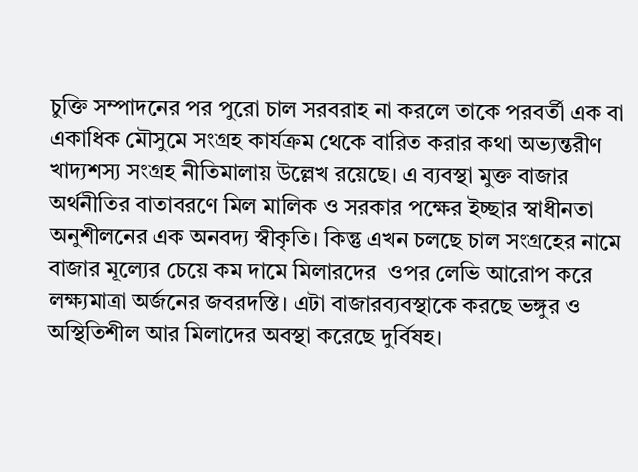চুক্তি সম্পাদনের পর পুরো চাল সরবরাহ না করলে তাকে পরবর্তী এক বা একাধিক মৌসুমে সংগ্রহ কার্যক্রম থেকে বারিত করার কথা অভ্যন্তরীণ খাদ্যশস্য সংগ্রহ নীতিমালায় উল্লেখ রয়েছে। এ ব্যবস্থা মুক্ত বাজার অর্থনীতির বাতাবরণে মিল মালিক ও সরকার পক্ষের ইচ্ছার স্বাধীনতা অনুশীলনের এক অনবদ্য স্বীকৃতি। কিন্তু এখন চলছে চাল সংগ্রহের নামে বাজার মূল্যের চেয়ে কম দামে মিলারদের  ওপর লেভি আরোপ করে লক্ষ্যমাত্রা অর্জনের জবরদস্তি। এটা বাজারব্যবস্থাকে করছে ভঙ্গুর ও অস্থিতিশীল আর মিলাদের অবস্থা করেছে দুর্বিষহ।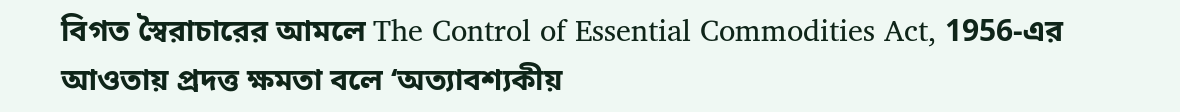বিগত স্বৈরাচারের আমলে The Control of Essential Commodities Act, 1956-এর আওতায় প্রদত্ত ক্ষমতা বলে ‘অত্যাবশ্যকীয়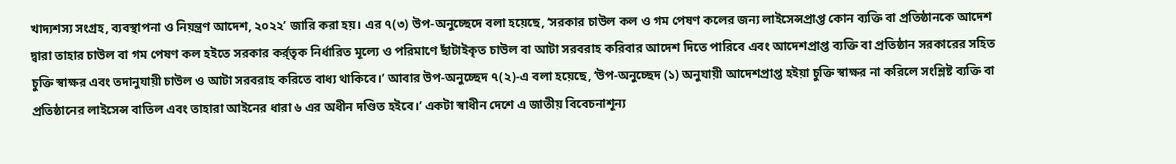খাদ্যশস্য সংগ্রহ, ব্যবস্থাপনা ও নিয়ন্ত্রণ আদেশ, ২০২২’ জারি করা হয়। এর ৭(৩) উপ-অনুচ্ছেদে বলা হয়েছে, ‘সরকার চাউল কল ও গম পেষণ কলের জন্য লাইসেন্সপ্রাপ্ত কোন ব্যক্তি বা প্রতিষ্ঠানকে আদেশ দ্বারা তাহার চাউল বা গম পেষণ কল হইতে সরকার কর্র্তৃক নির্ধারিত মূল্যে ও পরিমাণে ছাঁটাইকৃত চাউল বা আটা সরবরাহ করিবার আদেশ দিতে পারিবে এবং আদেশপ্রাপ্ত ব্যক্তি বা প্রতিষ্ঠান সরকারের সহিত চুক্তি স্বাক্ষর এবং তদানুযায়ী চাউল ও আটা সরবরাহ করিতে বাধ্য থাকিবে।’ আবার উপ-অনুচ্ছেদ ৭(২)-এ বলা হয়েছে, ‘উপ-অনুচ্ছেদ (১) অনুযায়ী আদেশপ্রাপ্ত হইয়া চুক্তি স্বাক্ষর না করিলে সংশ্লিষ্ট ব্যক্তি বা প্রতিষ্ঠানের লাইসেন্স বাতিল এবং তাহারা আইনের ধারা ৬ এর অধীন দণ্ডিত হইবে।’ একটা স্বাধীন দেশে এ জাতীয় বিবেচনাশূন্য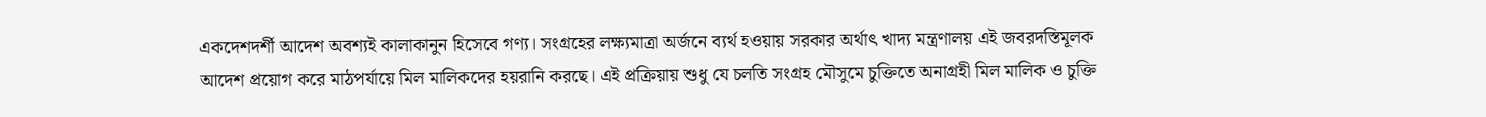একদেশদর্শী আদেশ অবশ্যই কালাকানুন হিসেবে গণ্য। সংগ্রহের লক্ষ্যমাত্রা অর্জনে ব্যর্থ হওয়ায় সরকার অর্থাৎ খাদ্য মন্ত্রণালয় এই জবরদস্তিমূলক আদেশ প্রয়োগ করে মাঠপর্যায়ে মিল মালিকদের হয়রানি করছে। এই প্রক্রিয়ায় শুধু যে চলতি সংগ্রহ মৌসুমে চুক্তিতে অনাগ্রহী মিল মালিক ও চুক্তি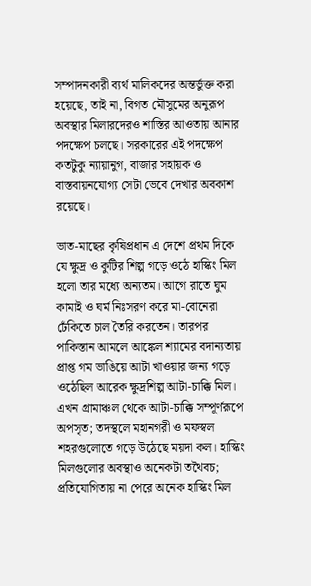সম্পাদনকারী ব্যর্থ মালিকদের অন্তর্ভুক্ত করা হয়েছে, তাই না, বিগত মৌসুমের অনুরূপ অবস্থার মিলারদেরও শাস্তির আওতায় আনার পদক্ষেপ চলছে। সরকারের এই পদক্ষেপ কতটুকু ন্যায়ানুগ, বাজার সহায়ক ও বাস্তবায়নযোগ্য সেটা ভেবে দেখার অবকাশ রয়েছে।

ভাত-মাছের কৃষিপ্রধান এ দেশে প্রথম দিকে যে ক্ষুদ্র ও কুটির শিল্প গড়ে ওঠে হাস্কিং মিল হলো তার মধ্যে অন্যতম। আগে রাতে ঘুম কামাই ও ঘর্ম নিঃসরণ করে মা-বোনেরা ঢেঁকিতে চাল তৈরি করতেন। তারপর পাকিস্তান আমলে আঙ্কেল শ্যামের বদান্যতায় প্রাপ্ত গম ভাঙিয়ে আটা খাওয়ার জন্য গড়ে ওঠেছিল আরেক ক্ষুদ্রশিল্প আটা-চাক্কি মিল। এখন গ্রামাঞ্চল থেকে আটা-চাক্কি সম্পূর্ণরূপে অপসৃত; তদস্থলে মহানগরী ও মফস্বল শহরগুলোতে গড়ে উঠেছে ময়দা কল। হাস্কিং মিলগুলোর অবস্থাও অনেকটা তথৈবচ; প্রতিযোগিতায় না পেরে অনেক হাস্কিং মিল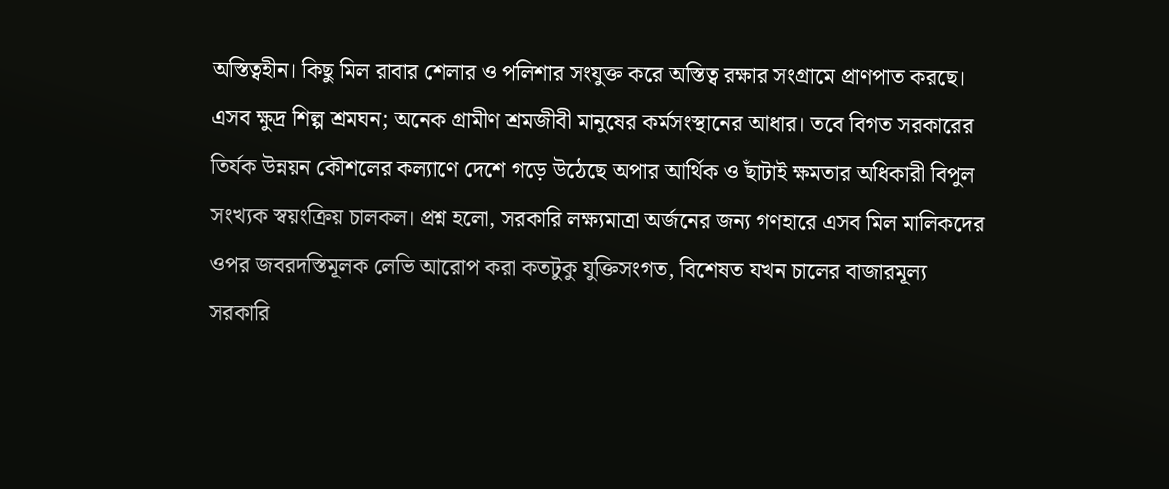অস্তিত্বহীন। কিছু মিল রাবার শেলার ও পলিশার সংযুক্ত করে অস্তিত্ব রক্ষার সংগ্রামে প্রাণপাত করছে। এসব ক্ষুদ্র শিল্প শ্রমঘন; অনেক গ্রামীণ শ্রমজীবী মানুষের কর্মসংস্থানের আধার। তবে বিগত সরকারের তির্যক উন্নয়ন কৌশলের কল্যাণে দেশে গড়ে উঠেছে অপার আর্থিক ও ছাঁটাই ক্ষমতার অধিকারী বিপুল সংখ্যক স্বয়ংক্রিয় চালকল। প্রশ্ন হলো, সরকারি লক্ষ্যমাত্রা অর্জনের জন্য গণহারে এসব মিল মালিকদের ওপর জবরদস্তিমূলক লেভি আরোপ করা কতটুকু যুক্তিসংগত, বিশেষত যখন চালের বাজারমূল্য সরকারি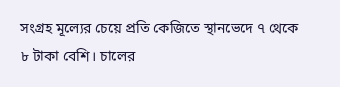সংগ্রহ মূল্যের চেয়ে প্রতি কেজিতে স্থানভেদে ৭ থেকে ৮ টাকা বেশি। চালের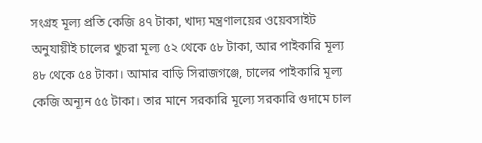সংগ্রহ মূল্য প্রতি কেজি ৪৭ টাকা, খাদ্য মন্ত্রণালয়ের ওয়েবসাইট অনুযায়ীই চালের খুচরা মূল্য ৫২ থেকে ৫৮ টাকা, আর পাইকারি মূল্য ৪৮ থেকে ৫৪ টাকা। আমার বাড়ি সিরাজগঞ্জে, চালের পাইকারি মূল্য কেজি অন্যূন ৫৫ টাকা। তার মানে সরকারি মূল্যে সরকারি গুদামে চাল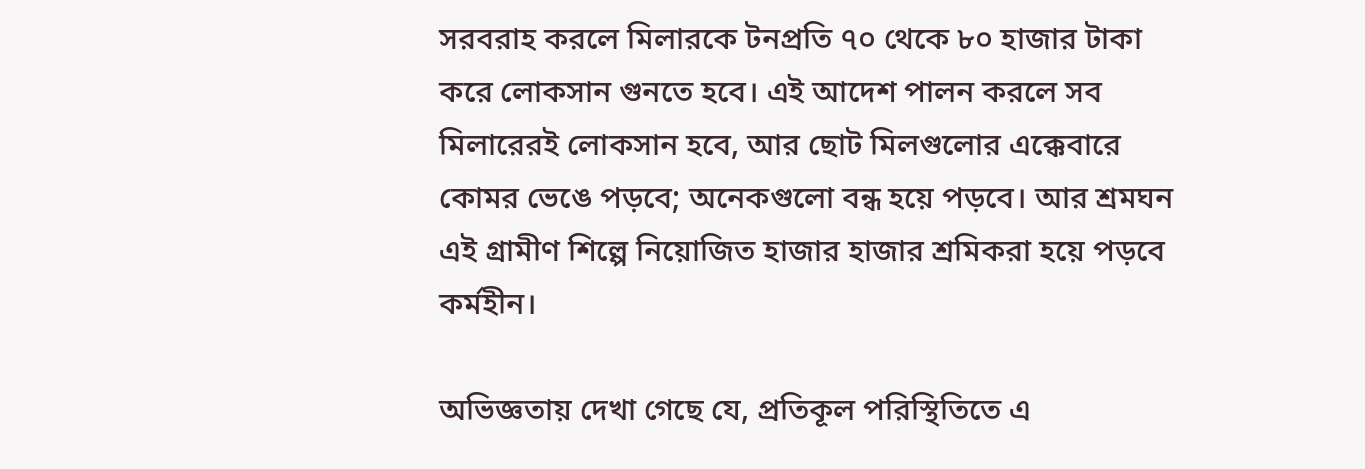সরবরাহ করলে মিলারকে টনপ্রতি ৭০ থেকে ৮০ হাজার টাকা করে লোকসান গুনতে হবে। এই আদেশ পালন করলে সব মিলারেরই লোকসান হবে, আর ছোট মিলগুলোর এক্কেবারে কোমর ভেঙে পড়বে; অনেকগুলো বন্ধ হয়ে পড়বে। আর শ্রমঘন এই গ্রামীণ শিল্পে নিয়োজিত হাজার হাজার শ্রমিকরা হয়ে পড়বে কর্মহীন।

অভিজ্ঞতায় দেখা গেছে যে, প্রতিকূল পরিস্থিতিতে এ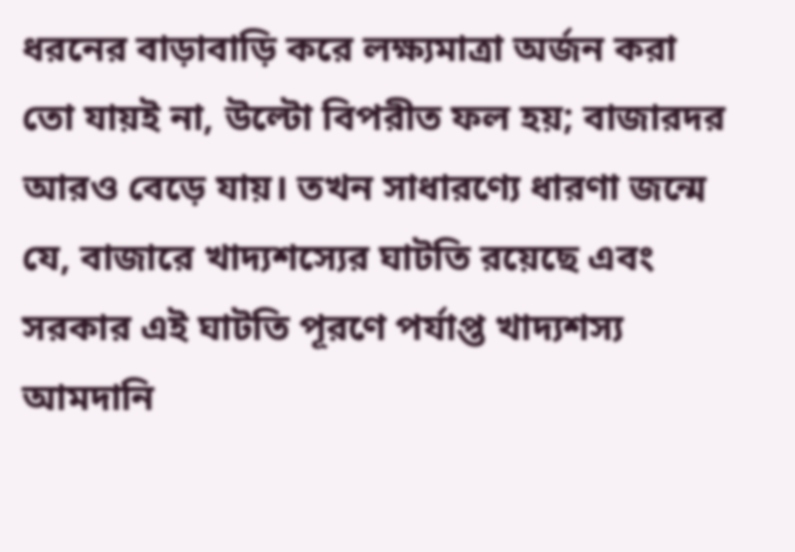ধরনের বাড়াবাড়ি করে লক্ষ্যমাত্রা অর্জন করা তো যায়ই না, উল্টো বিপরীত ফল হয়; বাজারদর আরও বেড়ে যায়। তখন সাধারণ্যে ধারণা জন্মে যে, বাজারে খাদ্যশস্যের ঘাটতি রয়েছে এবং সরকার এই ঘাটতি পূরণে পর্যাপ্ত খাদ্যশস্য আমদানি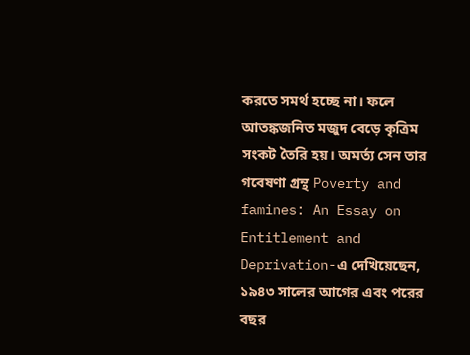করতে সমর্থ হচ্ছে না। ফলে আতঙ্কজনিত মজুদ বেড়ে কৃত্রিম সংকট তৈরি হয়। অমর্ত্য সেন তার গবেষণা গ্রন্থ Poverty and famines: An Essay on Entitlement and Deprivation-এ দেখিয়েছেন, ১৯৪৩ সালের আগের এবং পরের বছর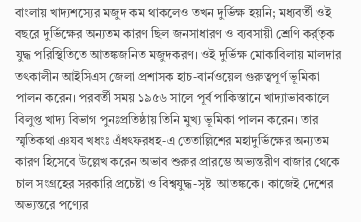বাংলায় খাদ্যশস্যের মজুদ কম থাকলেও তখন দুর্ভিক্ষ হয়নি; মধ্যবর্তী ওই বছরে দুর্ভিক্ষের অন্যতম কারণ ছিল জনসাধারণ ও ব্যবসায়ী শ্রেণি কর্র্তৃক যুদ্ধ পরিস্থিতিতে আতঙ্কজনিত মজুদকরণ। ওই দুর্ভিক্ষ মোকাবিলায় মালদার তৎকালীন আইসিএস জেলা প্রশাসক হাচ-বার্নওয়েল গুরুত্বপূর্ণ ভূমিকা পালন করেন। পরবর্তী সময় ১৯৫৬ সালে পূর্ব পাকিস্তানে খাদ্যাভাবকালে বিলুপ্ত খাদ্য বিভাগ পুনঃপ্রতিষ্ঠায় তিনি মুখ্য ভূমিকা পালন করেন। তার স্মৃতিকথা ঞযব খধংঃ এঁধৎফরধহ-এ তেতাল্লিশের মহাদুর্ভিক্ষের অন্যতম কারণ হিসেবে উল্লেখ করেন অভাব শুরুর প্রারম্ভে অভ্যন্তরীণ বাজার থেকে চাল সংগ্রহের সরকারি প্রচেষ্টা ও বিশ্বযুদ্ধ-সৃষ্ট  আতঙ্ককে। কাজেই দেশের অভ্যন্তরে পণ্যের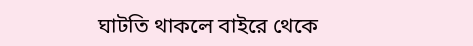ঘাটতি থাকলে বাইরে থেকে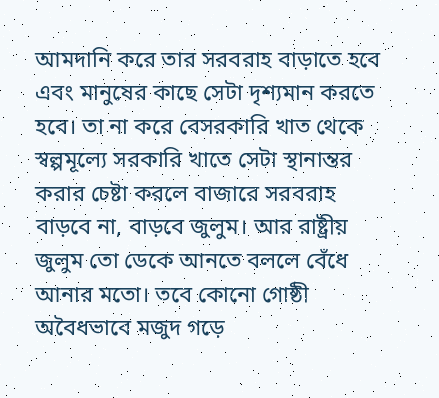আমদানি করে তার সরবরাহ বাড়াতে হবে এবং মানুষের কাছে সেটা দৃশ্যমান করতে হবে। তা না করে বেসরকারি খাত থেকে স্বল্পমূল্যে সরকারি খাতে সেটা স্থানান্তর করার চেষ্টা করলে বাজারে সরবরাহ বাড়বে না, বাড়বে জুলুম। আর রাষ্ট্রীয় জুলুম তো ডেকে আনতে বললে বেঁধে আনার মতো। তবে কোনো গোষ্ঠী অবৈধভাবে মজুদ গড়ে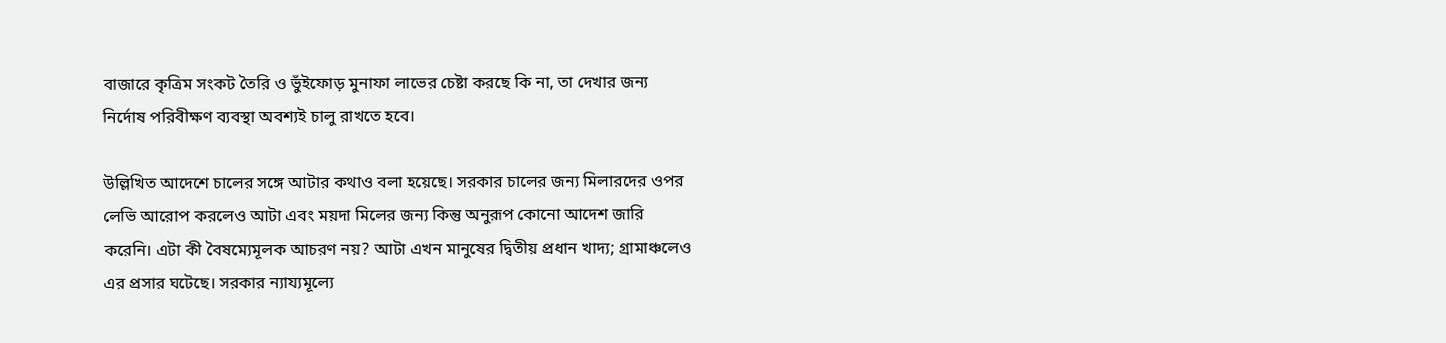বাজারে কৃত্রিম সংকট তৈরি ও ভুঁইফোড় মুনাফা লাভের চেষ্টা করছে কি না, তা দেখার জন্য নির্দোষ পরিবীক্ষণ ব্যবস্থা অবশ্যই চালু রাখতে হবে।

উল্লিখিত আদেশে চালের সঙ্গে আটার কথাও বলা হয়েছে। সরকার চালের জন্য মিলারদের ওপর লেভি আরোপ করলেও আটা এবং ময়দা মিলের জন্য কিন্তু অনুরূপ কোনো আদেশ জারি করেনি। এটা কী বৈষম্যেমূলক আচরণ নয়? আটা এখন মানুষের দ্বিতীয় প্রধান খাদ্য; গ্রামাঞ্চলেও এর প্রসার ঘটেছে। সরকার ন্যায্যমূল্যে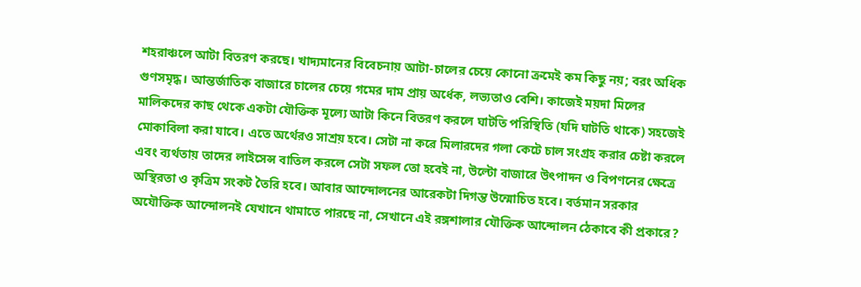শহরাঞ্চলে আটা বিতরণ করছে। খাদ্যমানের বিবেচনায় আটা-চালের চেয়ে কোনো ক্রমেই কম কিছু নয়; বরং অধিক গুণসমৃদ্ধ। আন্তর্জাতিক বাজারে চালের চেয়ে গমের দাম প্রায় অর্ধেক, লভ্যতাও বেশি। কাজেই ময়দা মিলের মালিকদের কাছ থেকে একটা যৌক্তিক মূল্যে আটা কিনে বিতরণ করলে ঘাটতি পরিস্থিতি (যদি ঘাটতি থাকে) সহজেই মোকাবিলা করা যাবে। এতে অর্থেরও সাশ্রয় হবে। সেটা না করে মিলারদের গলা কেটে চাল সংগ্রহ করার চেষ্টা করলে এবং ব্যর্থতায় তাদের লাইসেন্স বাতিল করলে সেটা সফল তো হবেই না, উল্টো বাজারে উৎপাদন ও বিপণনের ক্ষেত্রে অস্থিরতা ও কৃত্রিম সংকট তৈরি হবে। আবার আন্দোলনের আরেকটা দিগন্ত উন্মোচিত হবে। বর্তমান সরকার অযৌক্তিক আন্দোলনই যেখানে থামাতে পারছে না, সেখানে এই রঙ্গশালার যৌক্তিক আন্দোলন ঠেকাবে কী প্রকারে?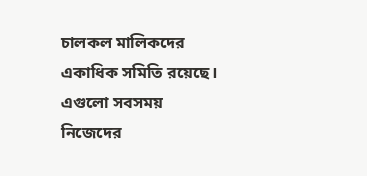চালকল মালিকদের একাধিক সমিতি রয়েছে। এগুলো সবসময় নিজেদের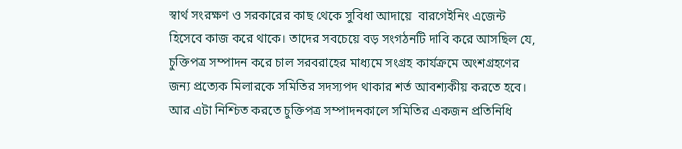স্বার্থ সংরক্ষণ ও সরকারের কাছ থেকে সুবিধা আদায়ে  বারগেইনিং এজেন্ট হিসেবে কাজ করে থাকে। তাদের সবচেয়ে বড় সংগঠনটি দাবি করে আসছিল যে, চুক্তিপত্র সম্পাদন করে চাল সরবরাহের মাধ্যমে সংগ্রহ কার্যক্রমে অংশগ্রহণের জন্য প্রত্যেক মিলারকে সমিতির সদস্যপদ থাকার শর্ত আবশ্যকীয় করতে হবে। আর এটা নিশ্চিত করতে চুক্তিপত্র সম্পাদনকালে সমিতির একজন প্রতিনিধি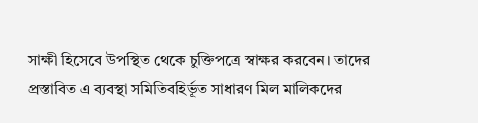সাক্ষী হিসেবে উপস্থিত থেকে চুক্তিপত্রে স্বাক্ষর করবেন। তাদের প্রস্তাবিত এ ব্যবস্থা সমিতিবহির্ভূত সাধারণ মিল মালিকদের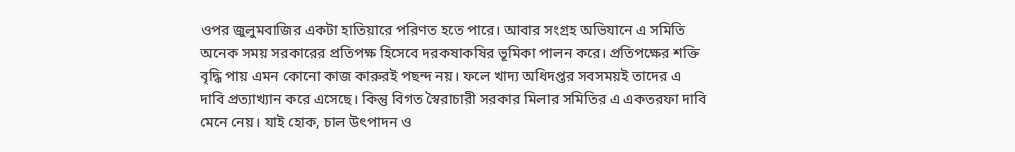ওপর জুলুমবাজির একটা হাতিয়ারে পরিণত হতে পারে। আবার সংগ্রহ অভিযানে এ সমিতি অনেক সময় সরকারের প্রতিপক্ষ হিসেবে দরকষাকষির ভূমিকা পালন করে। প্রতিপক্ষের শক্তি বৃদ্ধি পায় এমন কোনো কাজ কারুরই পছন্দ নয়। ফলে খাদ্য অধিদপ্তর সবসময়ই তাদের এ দাবি প্রত্যাখ্যান করে এসেছে। কিন্তু বিগত স্বৈরাচারী সরকার মিলার সমিতির এ একতরফা দাবি মেনে নেয়। যাই হোক, চাল উৎপাদন ও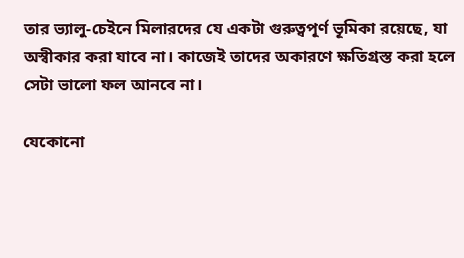তার ভ্যালু-চেইনে মিলারদের যে একটা গুরুত্বপূর্ণ ভূমিকা রয়েছে, যা অস্বীকার করা যাবে না। কাজেই তাদের অকারণে ক্ষতিগ্রস্ত করা হলে সেটা ভালো ফল আনবে না।

যেকোনো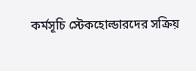কর্মসূচি স্টেকহোল্ডারদের সক্রিয়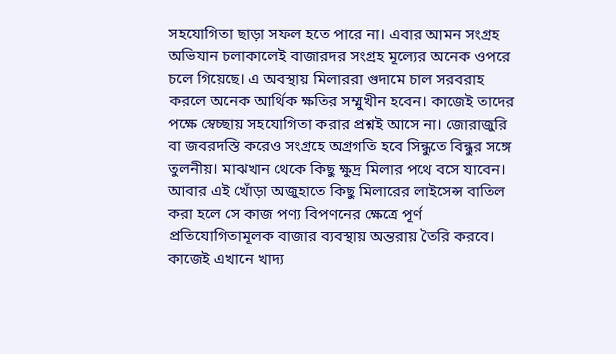সহযোগিতা ছাড়া সফল হতে পারে না। এবার আমন সংগ্রহ অভিযান চলাকালেই বাজারদর সংগ্রহ মূল্যের অনেক ওপরে চলে গিয়েছে। এ অবস্থায় মিলাররা গুদামে চাল সরবরাহ করলে অনেক আর্থিক ক্ষতির সম্মুখীন হবেন। কাজেই তাদের পক্ষে স্বেচ্ছায় সহযোগিতা করার প্রশ্নই আসে না। জোরাজুরি বা জবরদস্তি করেও সংগ্রহে অগ্রগতি হবে সিন্ধুতে বিন্ধুর সঙ্গে তুলনীয়। মাঝখান থেকে কিছু ক্ষুদ্র মিলার পথে বসে যাবেন। আবার এই খোঁড়া অজুহাতে কিছু মিলারের লাইসেন্স বাতিল করা হলে সে কাজ পণ্য বিপণনের ক্ষেত্রে পূর্ণ প্রতিযোগিতামূলক বাজার ব্যবস্থায় অন্তরায় তৈরি করবে। কাজেই এখানে খাদ্য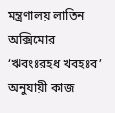মন্ত্রণালয় লাতিন অক্সিমোর ‘ঋবংঃরহধ খবহঃব’ অনুযায়ী কাজ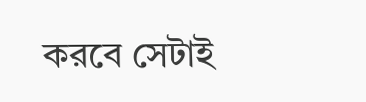করবে সেটাই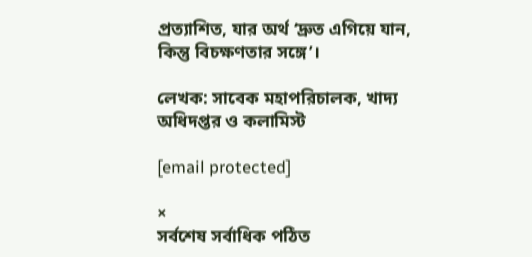প্রত্যাশিত, যার অর্থ ‘দ্রুত এগিয়ে যান, কিন্তু বিচক্ষণতার সঙ্গে’।

লেখক: সাবেক মহাপরিচালক, খাদ্য অধিদপ্তর ও কলামিস্ট

[email protected]

×
সর্বশেষ সর্বাধিক পঠিত